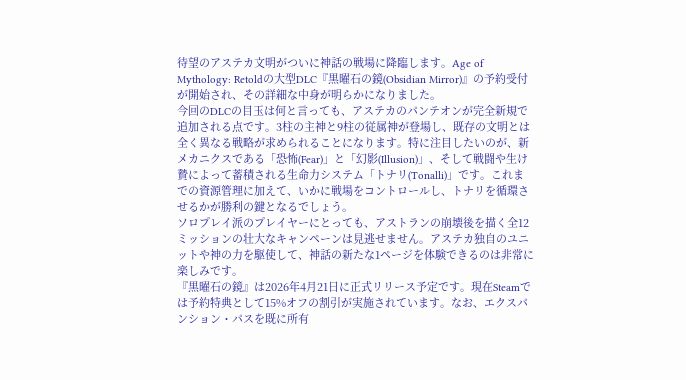待望のアステカ文明がついに神話の戦場に降臨します。Age of Mythology: Retoldの大型DLC『黒曜石の鏡(Obsidian Mirror)』の予約受付が開始され、その詳細な中身が明らかになりました。
今回のDLCの目玉は何と言っても、アステカのパンテオンが完全新規で追加される点です。3柱の主神と9柱の従属神が登場し、既存の文明とは全く異なる戦略が求められることになります。特に注目したいのが、新メカニクスである「恐怖(Fear)」と「幻影(Illusion)」、そして戦闘や生け贄によって蓄積される生命力システム「トナリ(Tonalli)」です。これまでの資源管理に加えて、いかに戦場をコントロールし、トナリを循環させるかが勝利の鍵となるでしょう。
ソロプレイ派のプレイヤーにとっても、アストランの崩壊後を描く全12ミッションの壮大なキャンペーンは見逃せません。アステカ独自のユニットや神の力を駆使して、神話の新たな1ページを体験できるのは非常に楽しみです。
『黒曜石の鏡』は2026年4月21日に正式リリース予定です。現在Steamでは予約特典として15%オフの割引が実施されています。なお、エクスパンション・パスを既に所有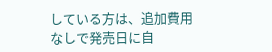している方は、追加費用なしで発売日に自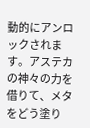動的にアンロックされます。アステカの神々の力を借りて、メタをどう塗り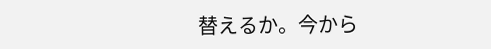替えるか。今から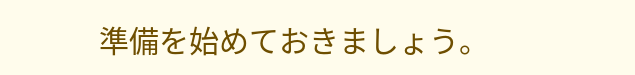準備を始めておきましょう。